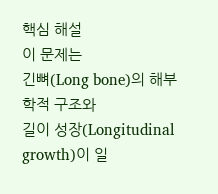핵심 해설
이 문제는
긴뼈(Long bone)의 해부학적 구조와
길이 성장(Longitudinal growth)이 일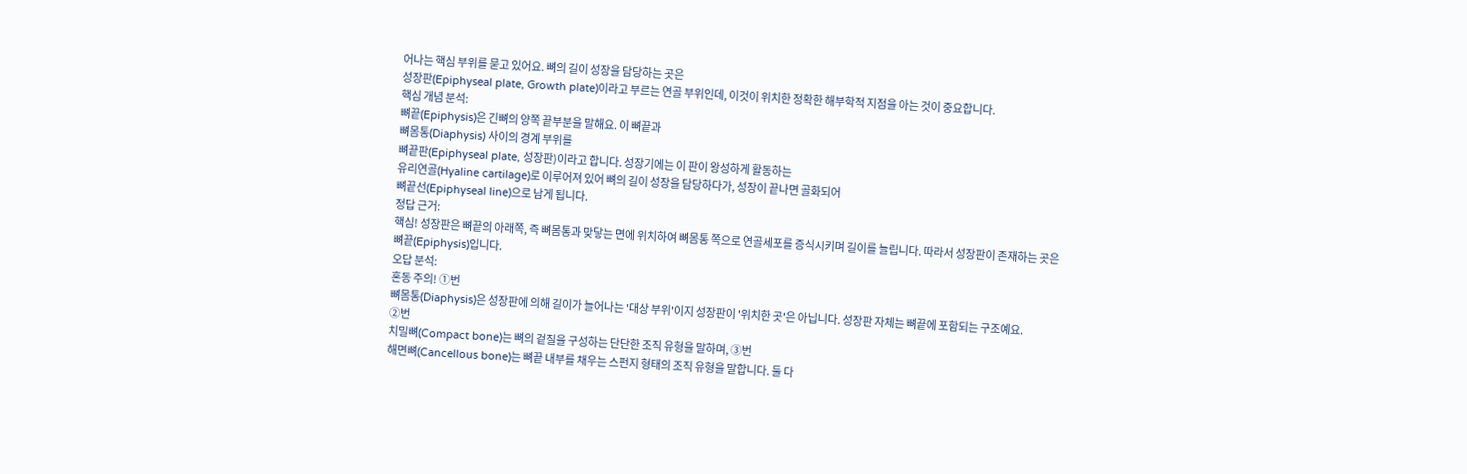어나는 핵심 부위를 묻고 있어요. 뼈의 길이 성장을 담당하는 곳은
성장판(Epiphyseal plate, Growth plate)이라고 부르는 연골 부위인데, 이것이 위치한 정확한 해부학적 지점을 아는 것이 중요합니다.
핵심 개념 분석:
뼈끝(Epiphysis)은 긴뼈의 양쪽 끝부분을 말해요. 이 뼈끝과
뼈몸통(Diaphysis) 사이의 경계 부위를
뼈끝판(Epiphyseal plate, 성장판)이라고 합니다. 성장기에는 이 판이 왕성하게 활동하는
유리연골(Hyaline cartilage)로 이루어져 있어 뼈의 길이 성장을 담당하다가, 성장이 끝나면 골화되어
뼈끝선(Epiphyseal line)으로 남게 됩니다.
정답 근거:
핵심! 성장판은 뼈끝의 아래쪽, 즉 뼈몸통과 맞닿는 면에 위치하여 뼈몸통 쪽으로 연골세포를 증식시키며 길이를 늘립니다. 따라서 성장판이 존재하는 곳은
뼈끝(Epiphysis)입니다.
오답 분석:
혼동 주의! ①번
뼈몸통(Diaphysis)은 성장판에 의해 길이가 늘어나는 '대상 부위'이지 성장판이 '위치한 곳'은 아닙니다. 성장판 자체는 뼈끝에 포함되는 구조예요.
②번
치밀뼈(Compact bone)는 뼈의 겉질을 구성하는 단단한 조직 유형을 말하며, ③번
해면뼈(Cancellous bone)는 뼈끝 내부를 채우는 스펀지 형태의 조직 유형을 말합니다. 둘 다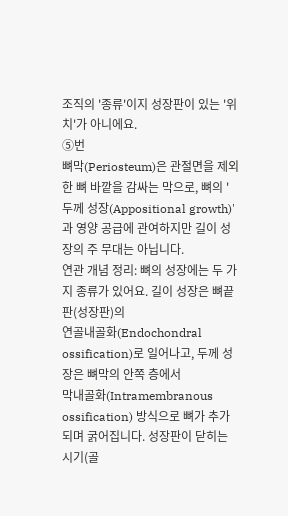조직의 '종류'이지 성장판이 있는 '위치'가 아니에요.
⑤번
뼈막(Periosteum)은 관절면을 제외한 뼈 바깥을 감싸는 막으로, 뼈의 '두께 성장(Appositional growth)'과 영양 공급에 관여하지만 길이 성장의 주 무대는 아닙니다.
연관 개념 정리: 뼈의 성장에는 두 가지 종류가 있어요. 길이 성장은 뼈끝판(성장판)의
연골내골화(Endochondral ossification)로 일어나고, 두께 성장은 뼈막의 안쪽 층에서
막내골화(Intramembranous ossification) 방식으로 뼈가 추가되며 굵어집니다. 성장판이 닫히는 시기(골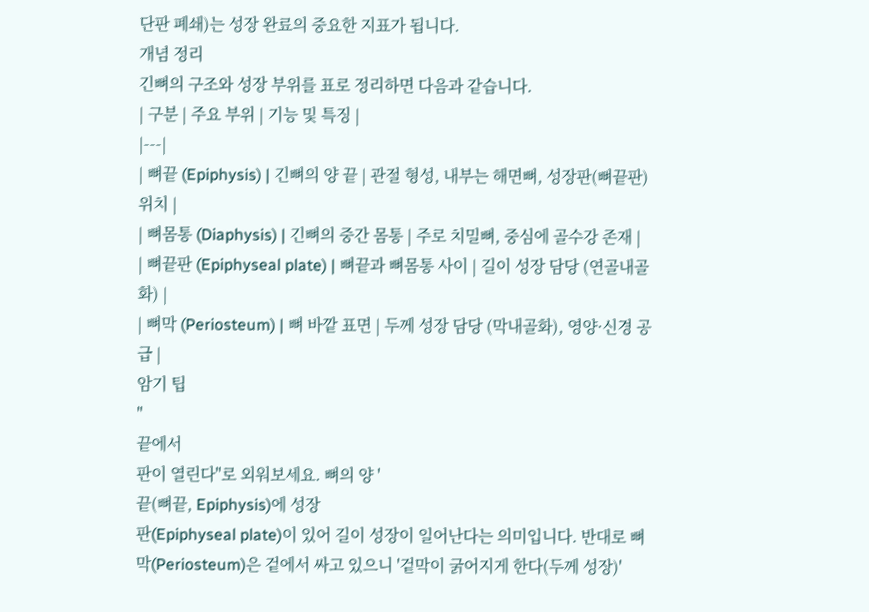단판 폐쇄)는 성장 완료의 중요한 지표가 됩니다.
개념 정리
긴뼈의 구조와 성장 부위를 표로 정리하면 다음과 같습니다.
| 구분 | 주요 부위 | 기능 및 특징 |
|---|
| 뼈끝 (Epiphysis) | 긴뼈의 양 끝 | 관절 형성, 내부는 해면뼈, 성장판(뼈끝판) 위치 |
| 뼈몸통 (Diaphysis) | 긴뼈의 중간 몸통 | 주로 치밀뼈, 중심에 골수강 존재 |
| 뼈끝판 (Epiphyseal plate) | 뼈끝과 뼈몸통 사이 | 길이 성장 담당 (연골내골화) |
| 뼈막 (Periosteum) | 뼈 바깥 표면 | 두께 성장 담당 (막내골화), 영양·신경 공급 |
암기 팁
"
끝에서
판이 열린다"로 외워보세요. 뼈의 양 '
끝(뼈끝, Epiphysis)에 성장
판(Epiphyseal plate)이 있어 길이 성장이 일어난다는 의미입니다. 반대로 뼈막(Periosteum)은 겉에서 싸고 있으니 '겉막이 굵어지게 한다(두께 성장)'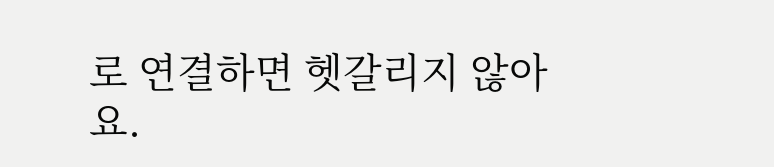로 연결하면 헷갈리지 않아요.